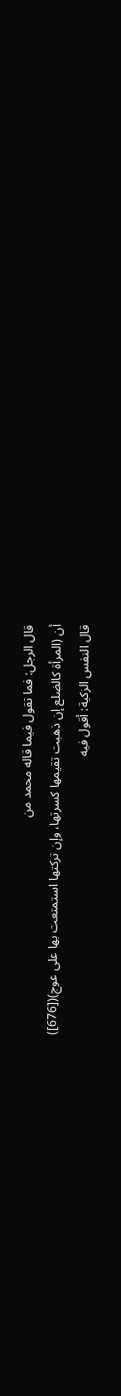قال الرجل: فما تقول فيما قاله محمد من
أن (المرأة كالضلع إن ذهبت تقيمها كسرتها، وإن تركتها استمتعت بها على عوج)([676])
قال النفس الزكية: أقول فيه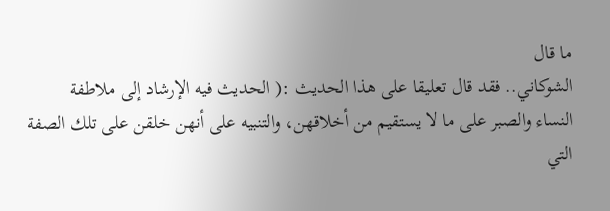ما قال
الشوكاني.. فقد قال تعليقا على هذا الحديث :( الحديث فيه الإرشاد إلى ملاطفة
النساء والصبر على ما لا يستقيم من أخلاقهن، والتنبيه على أنهن خلقن على تلك الصفة
التي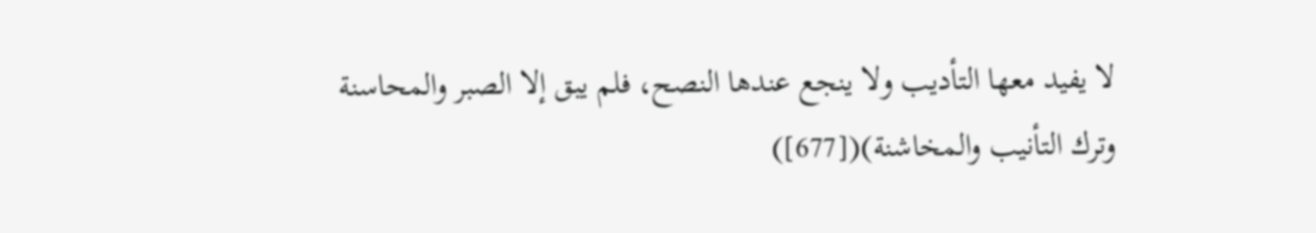لا يفيد معها التأديب ولا ينجع عندها النصح، فلم يبق إلا الصبر والمحاسنة
وترك التأنيب والمخاشنة)([677])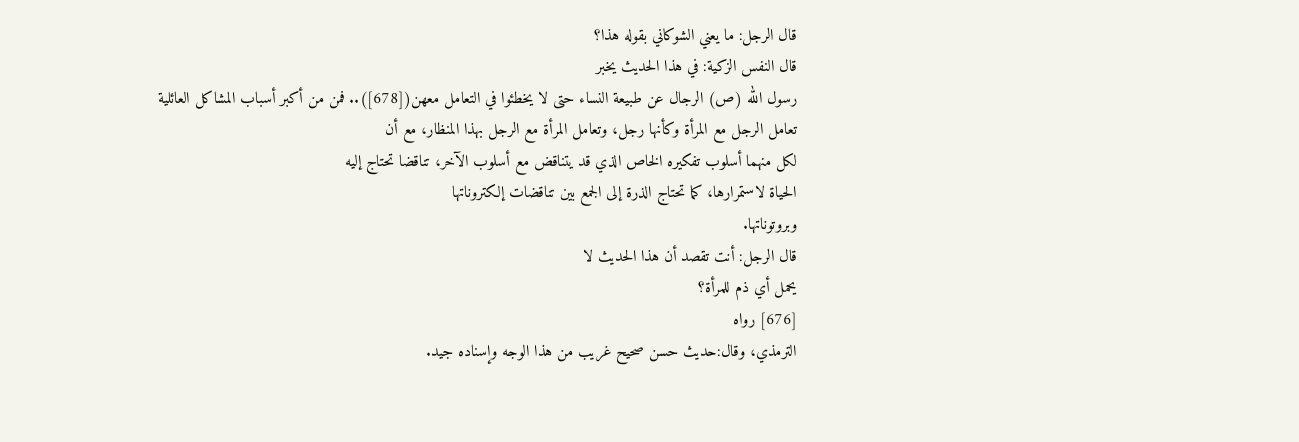قال الرجل: ما يعني الشوكاني بقوله هذا؟
قال النفس الزكية: في هذا الحديث يخبر
رسول الله (ص) الرجال عن طبيعة النساء حتى لا يخطئوا في التعامل معهن([678]).. فمن من أكبر أسباب المشاكل العائلية
تعامل الرجل مع المرأة وكأنها رجل، وتعامل المرأة مع الرجل بهذا المنظار، مع أن
لكل منهما أسلوب تفكيره الخاص الذي قد يتناقض مع أسلوب الآخر، تناقضا تحتاج إليه
الحياة لاستمرارها، كما تحتاج الذرة إلى الجمع بين تناقضات إلكتروناتها
وبروتوناتها.
قال الرجل: أنت تقصد أن هذا الحديث لا
يحمل أي ذم للمرأة؟
[676] رواه
الترمذي، وقال:حديث حسن صحيح غريب من هذا الوجه وإسناده جيد.